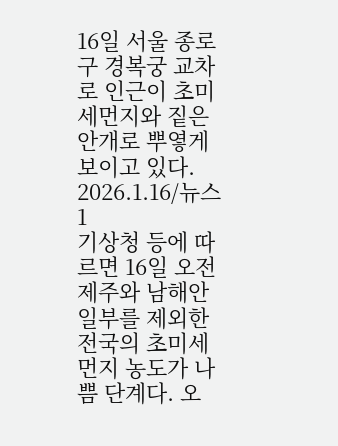16일 서울 종로구 경복궁 교차로 인근이 초미세먼지와 짙은 안개로 뿌옇게 보이고 있다. 2026.1.16/뉴스1
기상청 등에 따르면 16일 오전 제주와 남해안 일부를 제외한 전국의 초미세먼지 농도가 나쁨 단계다. 오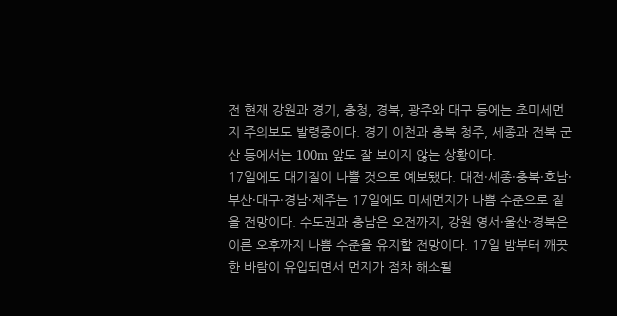전 현재 강원과 경기, 충청, 경북, 광주와 대구 등에는 초미세먼지 주의보도 발령중이다. 경기 이천과 충북 청주, 세종과 전북 군산 등에서는 100m 앞도 잘 보이지 않는 상황이다.
17일에도 대기질이 나쁠 것으로 예보됐다. 대전·세종·충북·호남·부산·대구·경남·제주는 17일에도 미세먼지가 나쁨 수준으로 짙을 전망이다. 수도권과 충남은 오전까지, 강원 영서·울산·경북은 이른 오후까지 나쁨 수준을 유지할 전망이다. 17일 밤부터 깨끗한 바람이 유입되면서 먼지가 점차 해소될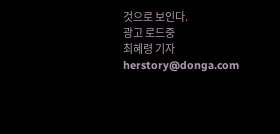것으로 보인다.
광고 로드중
최혜령 기자 herstory@donga.com